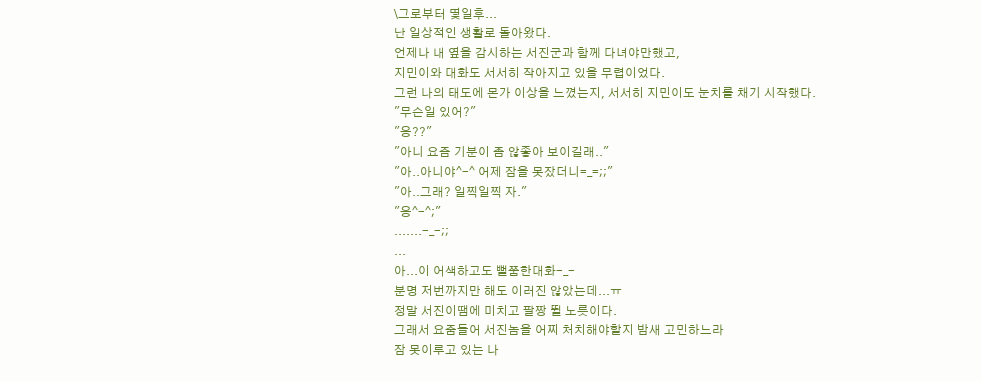\그로부터 몇일후...
난 일상적인 생활로 돌아왔다.
언제나 내 옆을 감시하는 서진군과 함께 다녀야만했고,
지민이와 대화도 서서히 작아지고 있을 무렵이었다.
그런 나의 태도에 몬가 이상을 느꼈는지, 서서히 지민이도 눈치를 채기 시작했다.
"무슨일 있어?"
"응??"
"아니 요즘 기분이 좀 않좋아 보이길래.."
"아..아니야^-^ 어제 잠을 못잤더니=_=;;"
"아..그래? 일찍일찍 자."
"응^-^;"
.......-_-;;
...
아...이 어색하고도 뻘쭘한대화-_-
분명 저번까지만 해도 이러진 않았는데...ㅠ
정말 서진이땜에 미치고 팔짱 뛸 노릇이다.
그래서 요줌들어 서진놈을 어찌 처치해야할지 밤새 고민하느라
잠 못이루고 있는 나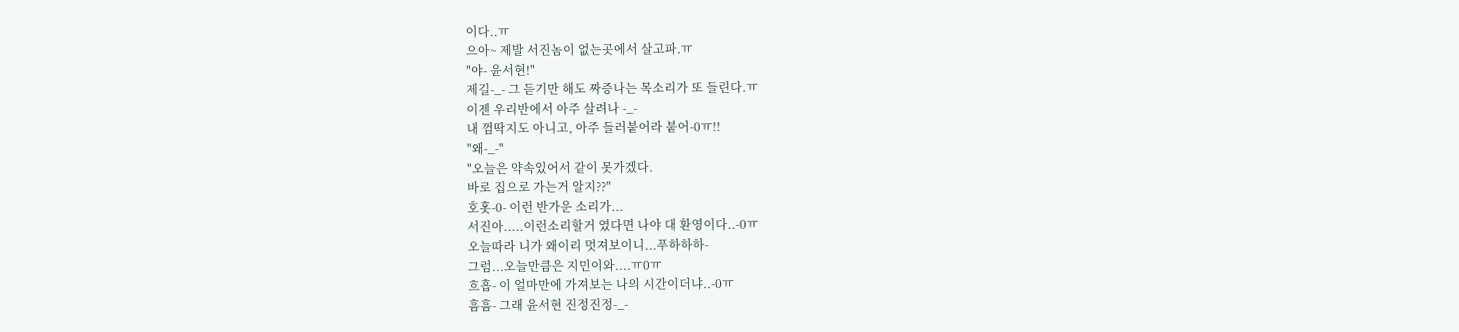이다..ㅠ
으아~ 제발 서진놈이 없는곳에서 살고파.ㅠ
"야- 윤서현!"
제길-_- 그 듣기만 해도 짜증나는 목소리가 또 들린다.ㅠ
이젠 우리반에서 아주 살려나 -_-
내 껌딱지도 아니고, 아주 들러붙어라 붙어-0ㅠ!!
"왜-_-"
"오늘은 약속있어서 같이 못가겠다.
바로 집으로 가는거 알지??"
호홋-0- 이런 반가운 소리가...
서진아.....이런소리할거 였다면 나야 대 환영이다..-0ㅠ
오늘따라 니가 왜이리 멋져보이니...푸하하하-
그럼...오늘만큼은 지민이와....ㅠ0ㅠ
흐흡- 이 얼마만에 가져보는 나의 시간이더냐..-0ㅠ
흠흠- 그래 윤서현 진정진정-_-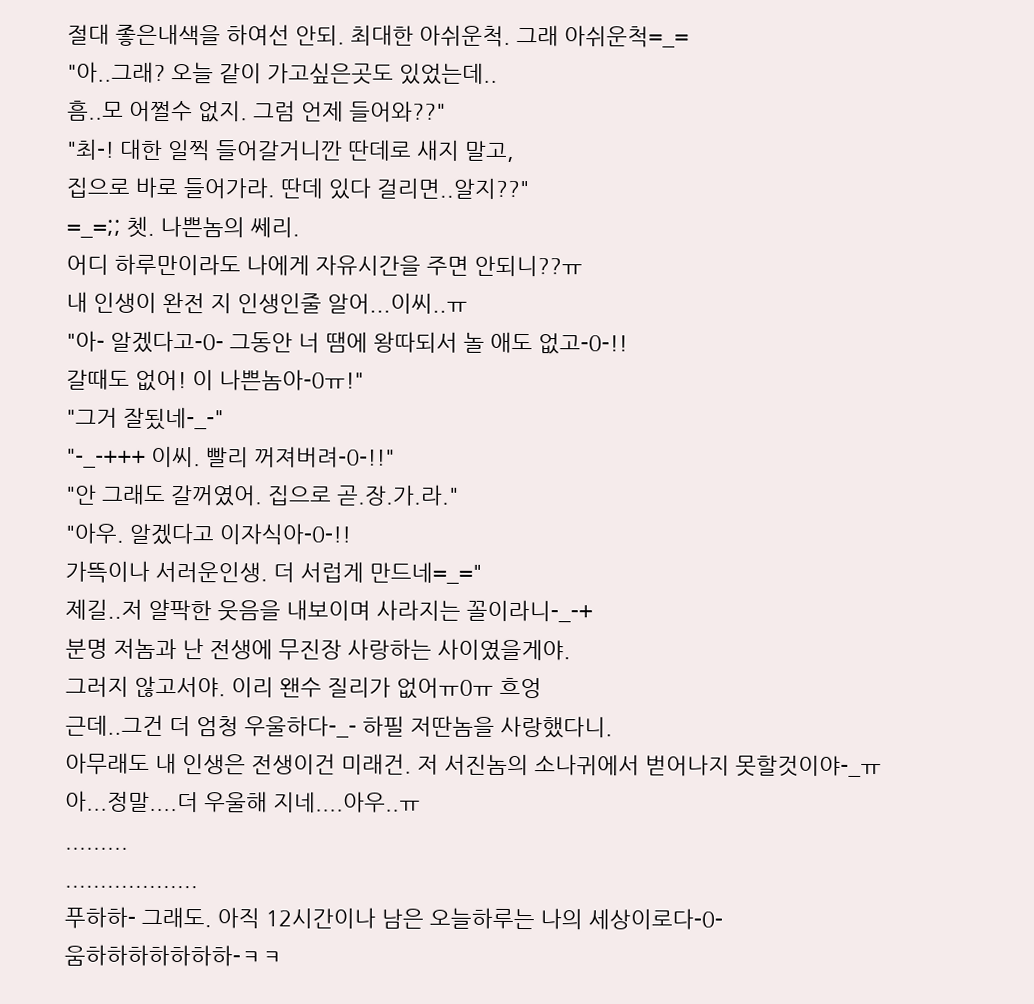절대 좋은내색을 하여선 안되. 최대한 아쉬운척. 그래 아쉬운척=_=
"아..그래? 오늘 같이 가고싶은곳도 있었는데..
흠..모 어쩔수 없지. 그럼 언제 들어와??"
"최-! 대한 일찍 들어갈거니깐 딴데로 새지 말고,
집으로 바로 들어가라. 딴데 있다 걸리면..알지??"
=_=;; 쳇. 나쁜놈의 쎄리.
어디 하루만이라도 나에게 자유시간을 주면 안되니??ㅠ
내 인생이 완전 지 인생인줄 알어...이씨..ㅠ
"아- 알겠다고-0- 그동안 너 땜에 왕따되서 놀 애도 없고-0-!!
갈때도 없어! 이 나쁜놈아-0ㅠ!"
"그거 잘됬네-_-"
"-_-+++ 이씨. 빨리 꺼져버려-0-!!"
"안 그래도 갈꺼였어. 집으로 곧.장.가.라."
"아우. 알겠다고 이자식아-0-!!
가뜩이나 서러운인생. 더 서럽게 만드네=_="
제길..저 얄팍한 웃음을 내보이며 사라지는 꼴이라니-_-+
분명 저놈과 난 전생에 무진장 사랑하는 사이였을게야.
그러지 않고서야. 이리 왠수 질리가 없어ㅠ0ㅠ 흐엉
근데..그건 더 엄청 우울하다-_- 하필 저딴놈을 사랑했다니.
아무래도 내 인생은 전생이건 미래건. 저 서진놈의 소나귀에서 벋어나지 못할것이야-_ㅠ
아...정말....더 우울해 지네....아우..ㅠ
.........
...................
푸하하- 그래도. 아직 12시간이나 남은 오늘하루는 나의 세상이로다-0-
움하하하하하하하-ㅋㅋ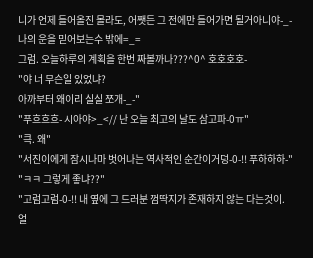니가 언제 들어올진 몰라도, 어쨋든 그 전에만 들어가면 될거아니야-_-
나의 운을 믿어보는수 밖에=_=
그럼. 오늘하루의 계획을 한번 짜볼까나???^0^ 호호호호-
"야 너 무슨일 있었냐?
아까부터 왜이리 실실 쪼개-_-"
"푸흐흐흐- 시아야>_<// 난 오늘 최고의 날도 삼고파-0ㅠ"
"큭. 왜"
"서진이에게 잠시나마 벗어나는 역사적인 순간이거덩-0-!! 푸하하하-"
"ㅋㅋ 그렇게 좋냐??"
"고럼고럼-0-!! 내 옆에 그 드러분 껌딱지가 존재하지 않는 다는것이.
얼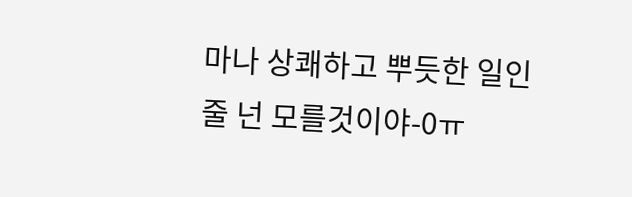마나 상쾌하고 뿌듯한 일인줄 넌 모를것이야-0ㅠ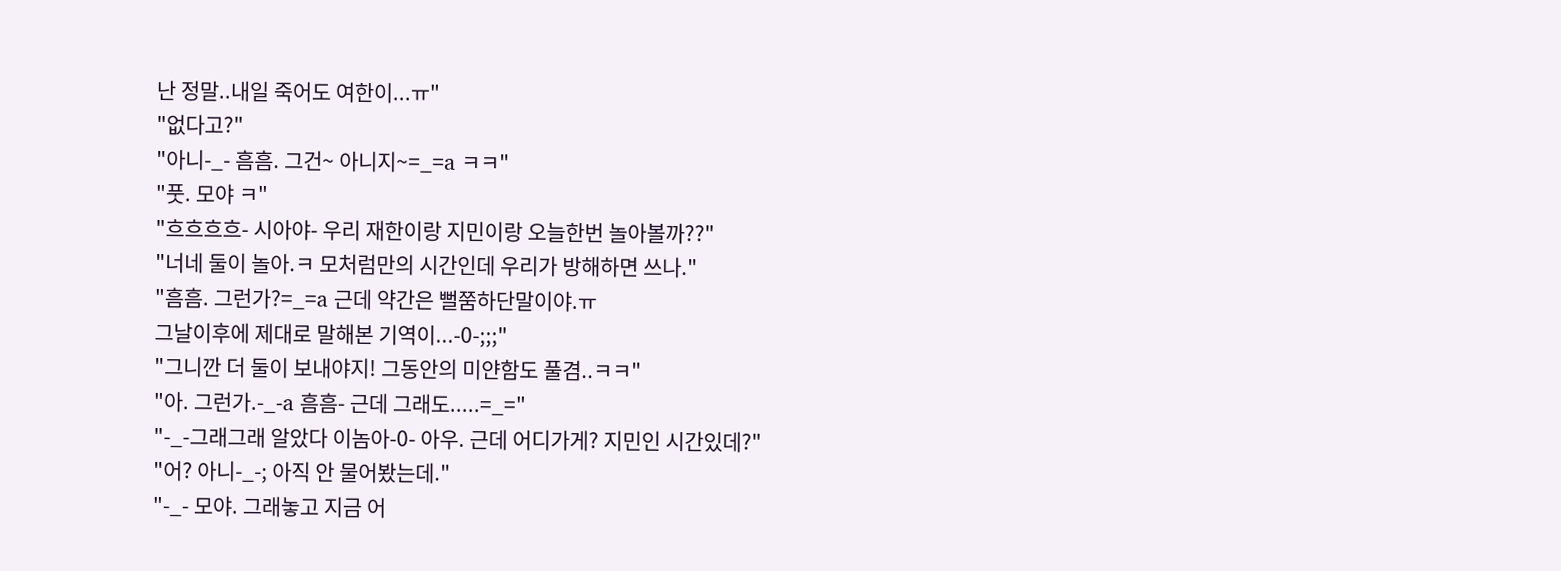난 정말..내일 죽어도 여한이...ㅠ"
"없다고?"
"아니-_- 흠흠. 그건~ 아니지~=_=a ㅋㅋ"
"풋. 모야 ㅋ"
"흐흐흐흐- 시아야- 우리 재한이랑 지민이랑 오늘한번 놀아볼까??"
"너네 둘이 놀아.ㅋ 모처럼만의 시간인데 우리가 방해하면 쓰나."
"흠흠. 그런가?=_=a 근데 약간은 뻘쭘하단말이야.ㅠ
그날이후에 제대로 말해본 기역이...-0-;;;"
"그니깐 더 둘이 보내야지! 그동안의 미얀함도 풀겸..ㅋㅋ"
"아. 그런가.-_-a 흠흠- 근데 그래도.....=_="
"-_-그래그래 알았다 이놈아-0- 아우. 근데 어디가게? 지민인 시간있데?"
"어? 아니-_-; 아직 안 물어봤는데."
"-_- 모야. 그래놓고 지금 어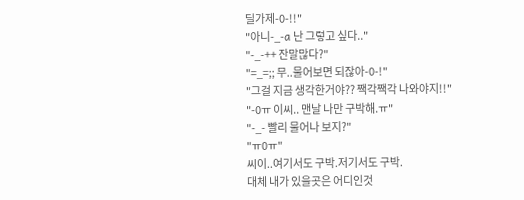딜가제-0-!!"
"아니-_-a 난 그렇고 싶다.."
"-_-++ 잔말많다?"
"=_=;; 무..물어보면 되잖아-0-!"
"그걸 지금 생각한거야?? 짹각짹각 나와야지!!"
"-0ㅠ 이씨.. 맨날 나만 구박해.ㅠ"
"-_- 빨리 물어나 보지?"
"ㅠ0ㅠ"
씨이..여기서도 구박.저기서도 구박.
대체 내가 있을곳은 어디인것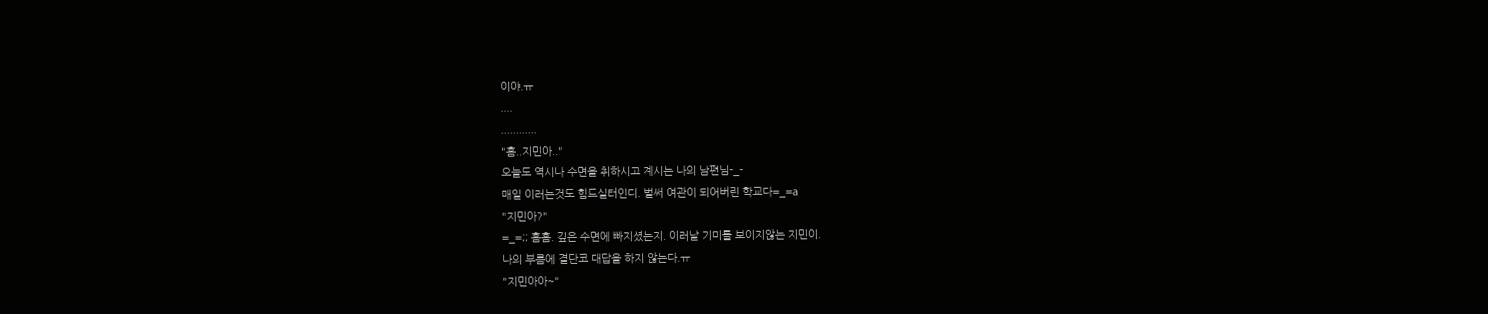이야.ㅠ
....
............
"흠..지민아.."
오늘도 역시나 수면을 취하시고 계시는 나의 남편님-_-
매일 이러는것도 힘드실터인디. 벌써 여관이 되어버린 학교다=_=a
"지민아?"
=_=;; 흠흠. 깊은 수면에 빠지셨는지. 이러날 기미를 보이지않는 지민이.
나의 부름에 결단코 대답을 하지 않는다.ㅠ
"지민아아~"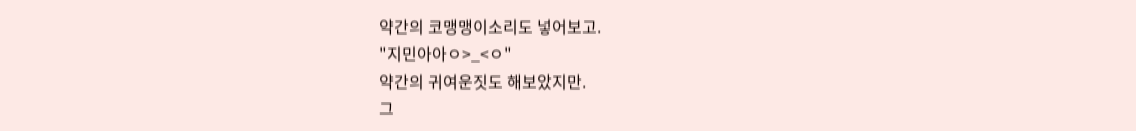약간의 코맹맹이소리도 넣어보고.
"지민아아ㅇ>_<ㅇ"
약간의 귀여운짓도 해보았지만.
그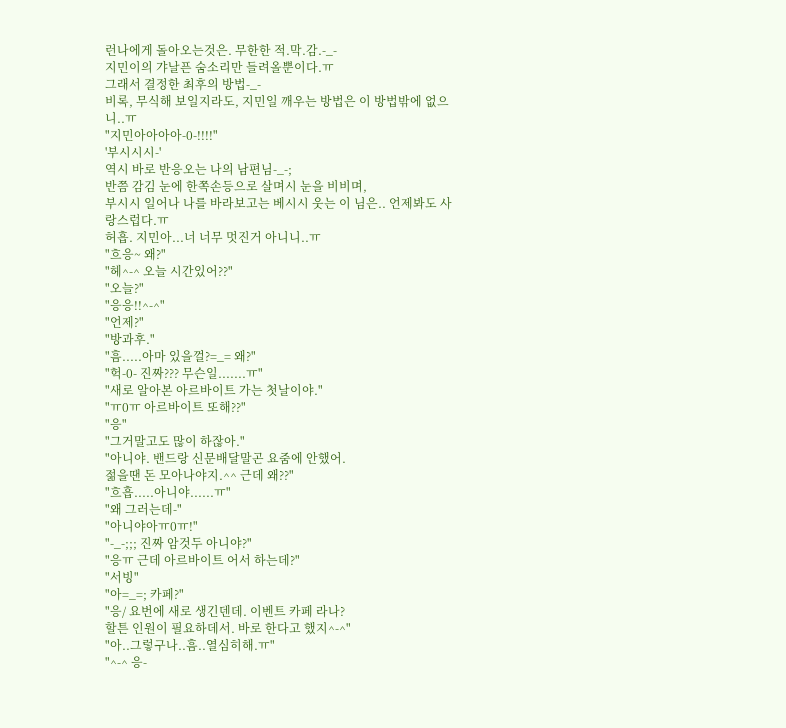런나에게 돌아오는것은. 무한한 적.막.감.-_-
지민이의 갸날픈 숨소리만 들려올뿐이다.ㅠ
그래서 결정한 최후의 방법-_-
비록, 무식해 보일지라도, 지민일 깨우는 방법은 이 방법밖에 없으니..ㅠ
"지민아아아아-0-!!!!"
'부시시시-'
역시 바로 반응오는 나의 남편님-_-;
반쯤 감김 눈에 한쪽손등으로 살며시 눈을 비비며,
부시시 일어나 나를 바라보고는 베시시 웃는 이 님은.. 언제봐도 사랑스럽다.ㅠ
허흡. 지민아...너 너무 멋진거 아니니..ㅠ
"흐응~ 왜?"
"헤^-^ 오늘 시간있어??"
"오늘?"
"응응!!^-^"
"언제?"
"방과후."
"흠.....아마 있을껄?=_= 왜?"
"헉-0- 진짜??? 무슨일.......ㅠ"
"새로 알아본 아르바이트 가는 첫날이야."
"ㅠ0ㅠ 아르바이트 또해??"
"응"
"그거말고도 많이 하잖아."
"아니야. 밴드랑 신문배달말곤 요줌에 안했어.
젊을땐 돈 모아나야지.^^ 근데 왜??"
"흐흡.....아니야......ㅠ"
"왜 그러는데-"
"아니야아ㅠ0ㅠ!"
"-_-;;; 진짜 암것두 아니야?"
"응ㅠ 근데 아르바이트 어서 하는데?"
"서빙"
"아=_=; 카페?"
"응/ 요번에 새로 생긴덴데. 이벤트 카페 라나?
할튼 인원이 필요하데서. 바로 한다고 했지^-^"
"아..그렇구나..흠..열심히해.ㅠ"
"^-^ 응-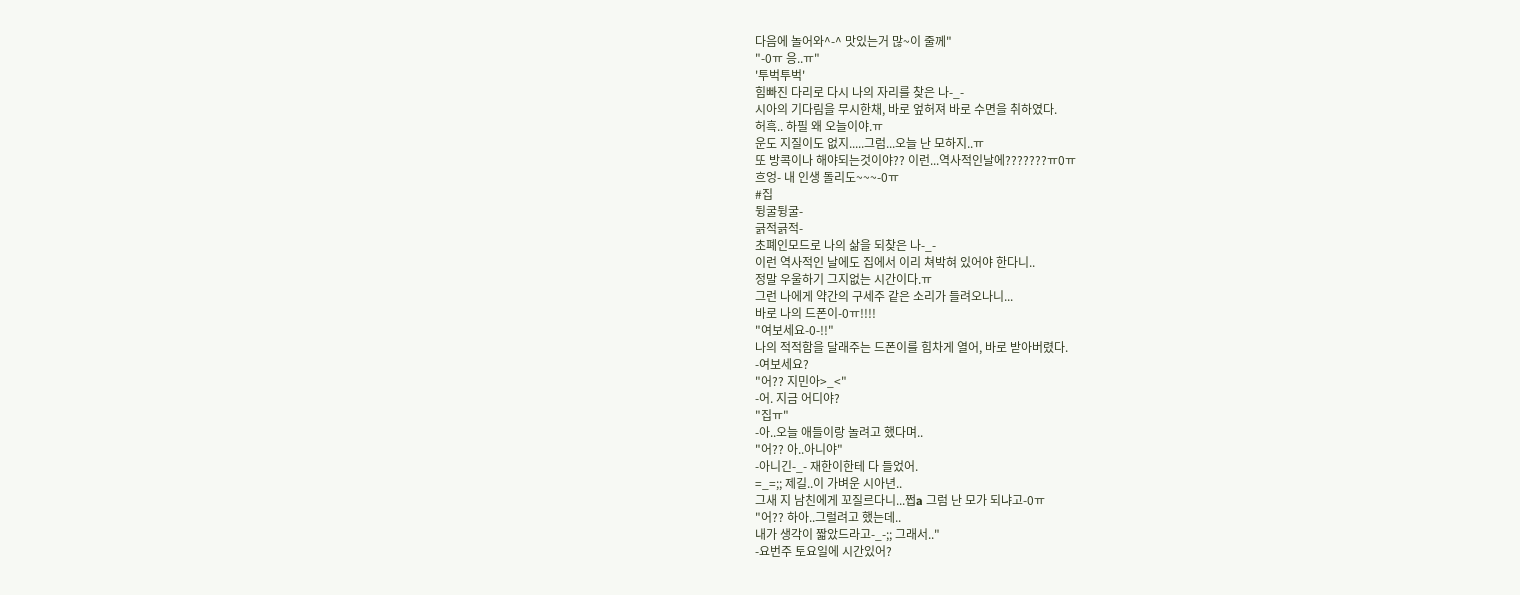다음에 놀어와^-^ 맛있는거 많~이 줄께"
"-0ㅠ 응..ㅠ"
'투벅투벅'
힘빠진 다리로 다시 나의 자리를 찾은 나-_-
시아의 기다림을 무시한채, 바로 엎허져 바로 수면을 취하였다.
허흑.. 하필 왜 오늘이야.ㅠ
운도 지질이도 없지.....그럼...오늘 난 모하지..ㅠ
또 방콕이나 해야되는것이야?? 이런...역사적인날에???????ㅠ0ㅠ
흐엉- 내 인생 돌리도~~~-0ㅠ
#집
뒹굴뒹굴-
긁적긁적-
초폐인모드로 나의 삶을 되찾은 나-_-
이런 역사적인 날에도 집에서 이리 쳐박혀 있어야 한다니..
정말 우울하기 그지없는 시간이다.ㅠ
그런 나에게 약간의 구세주 같은 소리가 들려오나니...
바로 나의 드폰이-0ㅠ!!!!
"여보세요-0-!!"
나의 적적함을 달래주는 드폰이를 힘차게 열어, 바로 받아버렸다.
-여보세요?
"어?? 지민아>_<"
-어. 지금 어디야?
"집ㅠ"
-아..오늘 애들이랑 놀려고 했다며..
"어?? 아..아니야"
-아니긴-_- 재한이한테 다 들었어.
=_=;; 제길..이 가벼운 시아년..
그새 지 남친에게 꼬질르다니...쩝a 그럼 난 모가 되냐고-0ㅠ
"어?? 하아..그럴려고 했는데..
내가 생각이 짧았드라고-_-;; 그래서.."
-요번주 토요일에 시간있어?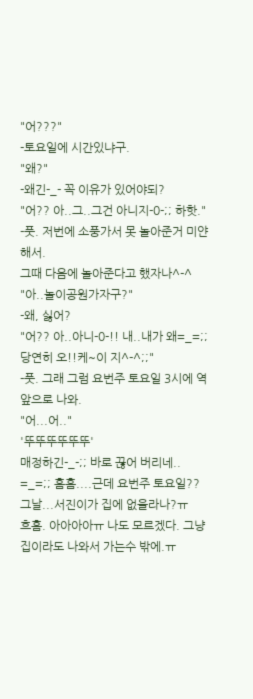"어???"
-토요일에 시간있냐구.
"왜?"
-왜긴-_- 꼭 이유가 있어야되?
"어?? 아..그..그건 아니지-0-;; 하핫."
-풋. 저번에 소풍가서 못 놀아준거 미얀해서.
그때 다음에 놀아준다고 했자나^-^
"아..놀이공원가자구?"
-왜, 싫어?
"어?? 아..아니-0-!! 내..내가 왜=_=;; 당연히 오!!케~이 지^-^;;"
-풋. 그래 그럼 요번주 토요일 3시에 역앞으로 나와.
"어...어.."
'뚜뚜뚜뚜뚜뚜'
매정하긴-_-;; 바로 끊어 버리네..
=_=;; 흠흠....근데 요번주 토요일??
그날...서진이가 집에 없을라나?ㅠ
흐흠. 아아아아ㅠ 나도 모르겠다. 그냥 집이라도 나와서 가는수 밖에.ㅠ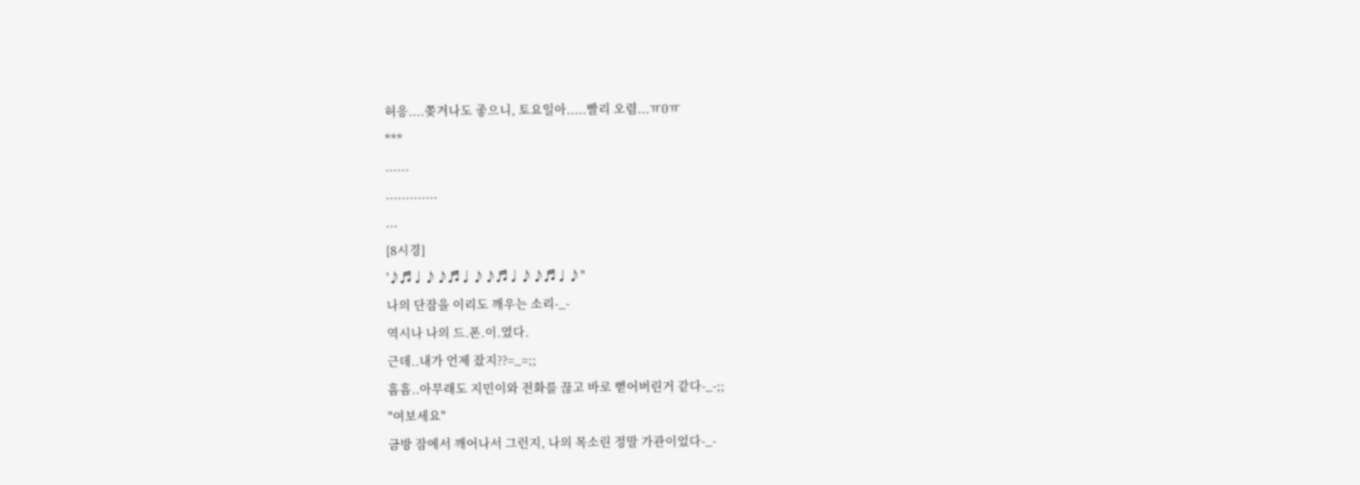허응....쫒겨나도 좋으니, 토요일아.....빨리 오렴...ㅠ0ㅠ
***
......
.............
...
[8시경]
'♪♬♩♪♪♬♩♪♪♬♩♪♪♬♩♪"
나의 단잠을 이리도 깨우는 소리-_-
역시나 나의 드.폰.이.였다.
근데..내가 언제 잤지??=_=;;
흠흠..아무래도 지민이와 전화를 끊고 바로 뻗어버린거 같다-_-;;
"여보세요"
금방 잠에서 깨어나서 그런지, 나의 목소린 정말 가관이었다-_-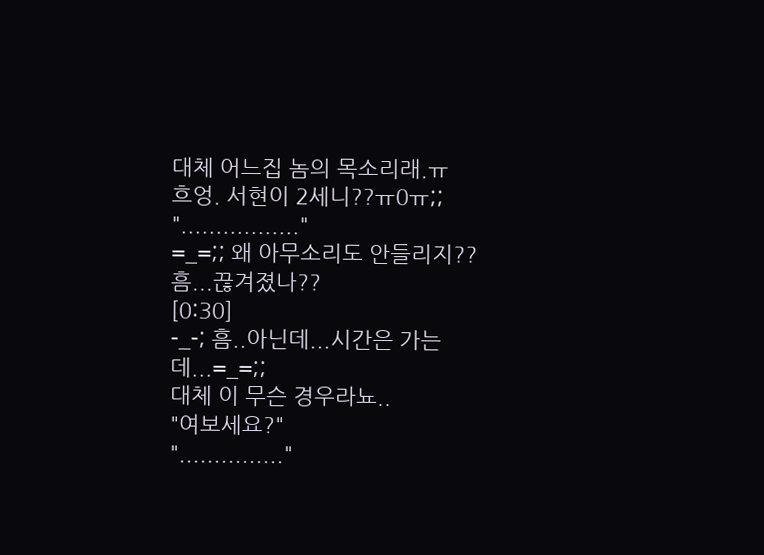대체 어느집 놈의 목소리래.ㅠ
흐엉. 서현이 2세니??ㅠ0ㅠ;;
"................."
=_=;; 왜 아무소리도 안들리지??
흠...끊겨졌나??
[0:30]
-_-; 흠..아닌데...시간은 가는데...=_=;;
대체 이 무슨 경우라뇨..
"여보세요?"
"..............."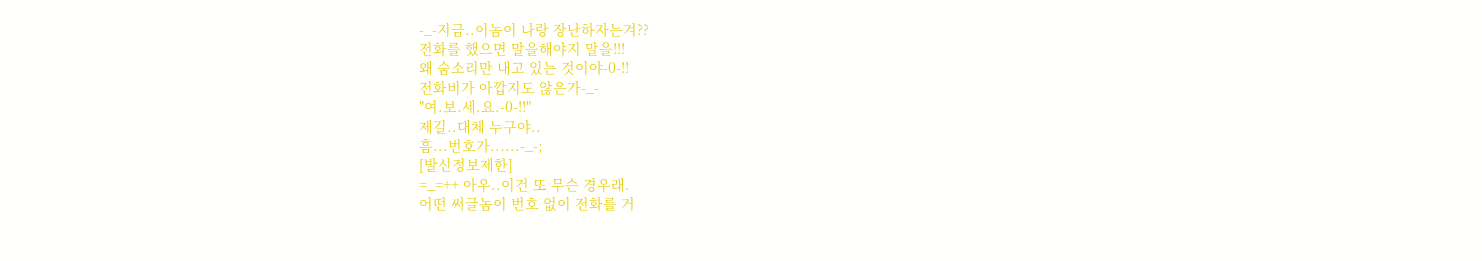-_-지금..이놈이 나랑 장난하자는겨??
전화를 했으면 말을해야지 말을!!!
왜 숨소리만 내고 있는 것이야-0-!!
전화비가 아깝지도 않은가-_-
"여.보.세.요.-0-!!"
제길..대체 누구야..
흠...번호가......-_-;
[발신정보제한]
=_=++ 아우..이건 또 무슨 경우래.
어떤 써글놈이 번호 없이 전화를 거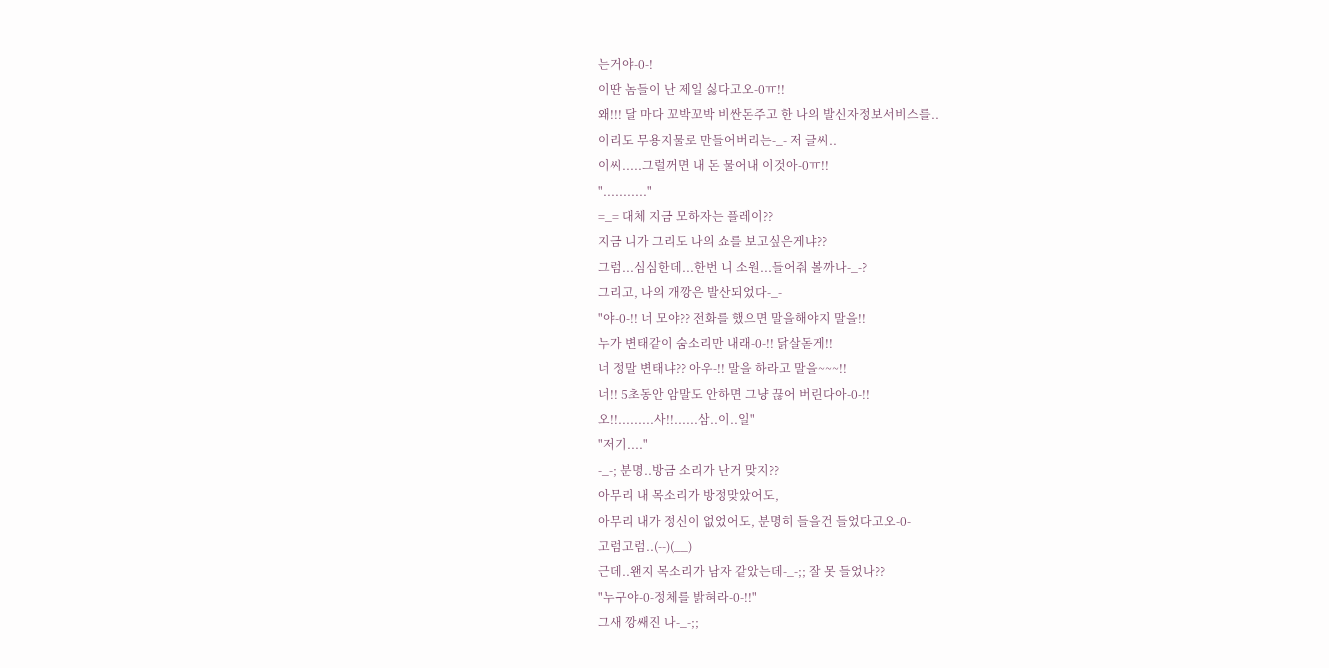는거야-0-!
이딴 놈들이 난 제일 싫다고오-0ㅠ!!
왜!!! 달 마다 꼬박꼬박 비싼돈주고 한 나의 발신자정보서비스를..
이리도 무용지물로 만들어버리는-_- 저 글씨..
이씨.....그럴꺼면 내 돈 물어내 이것아-0ㅠ!!
"..........."
=_= 대체 지금 모하자는 플레이??
지금 니가 그리도 나의 쇼를 보고싶은게냐??
그럼...심심한데...한번 니 소원...들어줘 볼까나-_-?
그리고, 나의 개깡은 발산되었다-_-
"야-0-!! 너 모야?? 전화를 했으면 말을해야지 말을!!
누가 변태같이 숨소리만 내래-0-!! 닭살돋게!!
너 정말 변태냐?? 아우-!! 말을 하라고 말을~~~!!
너!! 5초동안 암말도 안하면 그냥 끊어 버린다아-0-!!
오!!.........사!!......삼..이..일"
"저기...."
-_-; 분명..방금 소리가 난거 맞지??
아무리 내 목소리가 방정맞았어도,
아무리 내가 정신이 없었어도, 분명히 들을건 들었다고오-0-
고럼고럼..(--)(__)
근데..왠지 목소리가 남자 같았는데-_-;; 잘 못 들었나??
"누구야-0-정체를 밝혀라-0-!!"
그새 깡쌔진 나-_-;;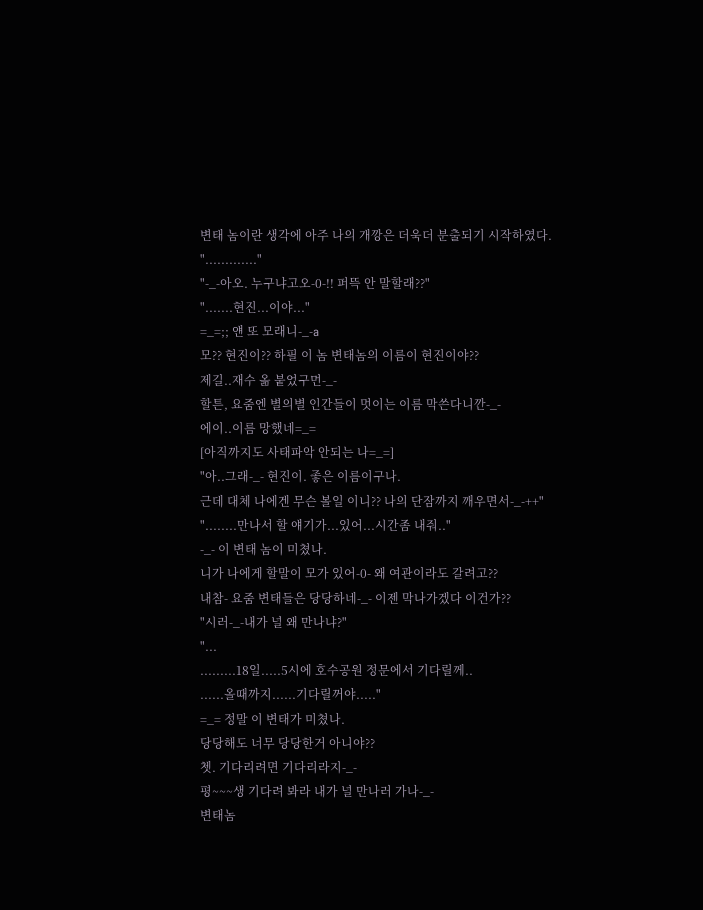변태 놈이란 생각에 아주 나의 개깡은 더욱더 분출되기 시작하였다.
"............."
"-_-아오. 누구냐고오-0-!! 퍼뜩 안 말할래??"
".......현진...이야..."
=_=;; 얜 또 모래니-_-a
모?? 현진이?? 하필 이 놈 변태놈의 이름이 현진이야??
제길..재수 옮 붙었구먼-_-
할튼, 요줌엔 별의별 인간들이 멋이는 이름 막쓴다니깐-_-
에이..이름 망했네=_=
[아직까지도 사태파악 안되는 나=_=]
"아..그래-_- 현진이. 좋은 이름이구나.
근데 대체 나에겐 무슨 볼일 이니?? 나의 단잠까지 깨우면서-_-++"
"........만나서 할 얘기가...있어...시간좀 내줘.."
-_- 이 변태 놈이 미쳤나.
니가 나에게 할말이 모가 있어-0- 왜 여관이라도 갈려고??
내참- 요줌 변태들은 당당하네-_- 이젠 막나가겠다 이건가??
"시러-_-내가 널 왜 만나냐?"
"...
.........18일.....5시에 호수공원 정문에서 기다릴께..
......올때까지......기다릴꺼야....."
=_= 정말 이 변태가 미쳤나.
당당해도 너무 당당한거 아니야??
쳇. 기다리려면 기다리라지-_-
평~~~생 기다려 봐라 내가 널 만나러 가나-_-
변태놈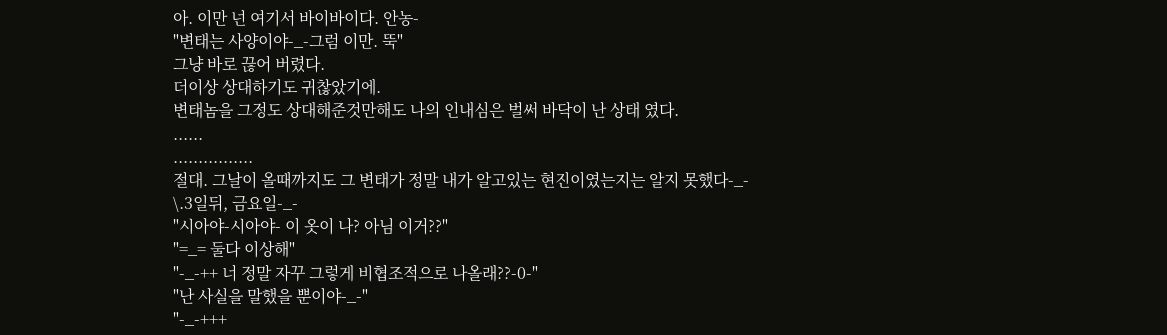아. 이만 넌 여기서 바이바이다. 안농-
"변태는 사양이야-_-그럼 이만. 뚝"
그냥 바로 끊어 버렸다.
더이상 상대하기도 귀찮았기에.
변태놈을 그정도 상대해준것만해도 나의 인내심은 벌써 바닥이 난 상태 였다.
......
................
절대. 그날이 올때까지도 그 변태가 정말 내가 알고있는 현진이였는지는 알지 못했다-_-
\.3일뒤, 금요일-_-
"시아야-시아야- 이 옷이 나? 아님 이거??"
"=_= 둘다 이상해"
"-_-++ 너 정말 자꾸 그렇게 비협조적으로 나올래??-0-"
"난 사실을 말했을 뿐이야-_-"
"-_-+++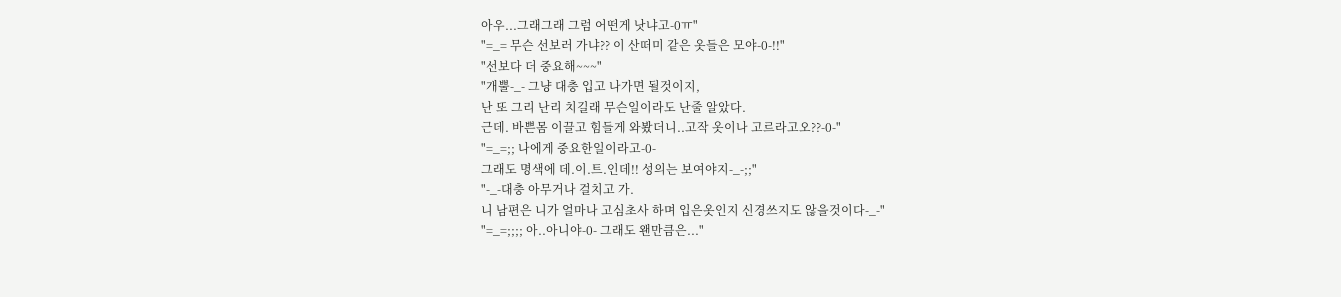아우...그래그래 그럼 어떤게 낫냐고-0ㅠ"
"=_= 무슨 선보러 가냐?? 이 산떠미 같은 옷들은 모야-0-!!"
"선보다 더 중요해~~~"
"개뿔-_- 그냥 대충 입고 나가면 될것이지,
난 또 그리 난리 치길래 무슨일이라도 난줄 알았다.
근데. 바쁜몸 이끌고 힘들게 와봤더니..고작 옷이나 고르라고오??-0-"
"=_=;; 나에게 중요한일이라고-0-
그래도 명색에 데.이.트.인데!! 성의는 보여야지-_-;;"
"-_-대충 아무거나 걸치고 가.
니 남편은 니가 얼마나 고심초사 하며 입은옷인지 신경쓰지도 않을것이다-_-"
"=_=;;;; 아..아니야-0- 그래도 왠만큼은..."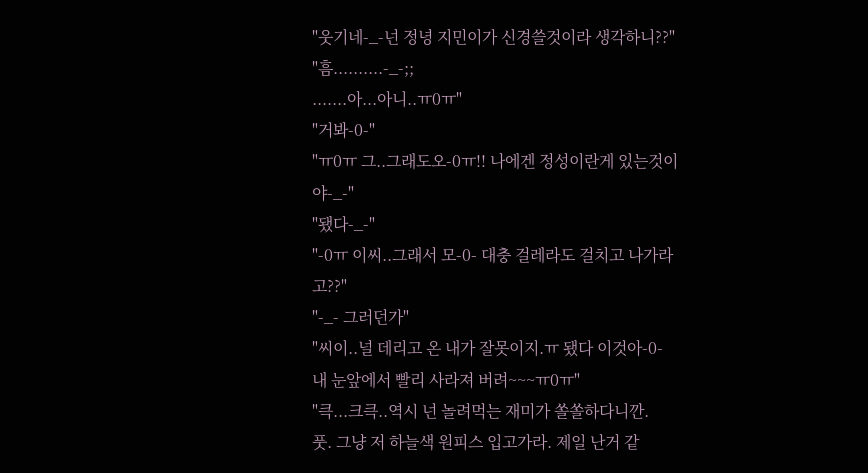"웃기네-_-넌 정녕 지민이가 신경쓸것이라 생각하니??"
"흠..........-_-;;
.......아...아니..ㅠ0ㅠ"
"거봐-0-"
"ㅠ0ㅠ 그..그래도오-0ㅠ!! 나에겐 정성이란게 있는것이야-_-"
"됐다-_-"
"-0ㅠ 이씨..그래서 모-0- 대충 걸레라도 걸치고 나가라고??"
"-_- 그러던가"
"씨이..널 데리고 온 내가 잘못이지.ㅠ 됐다 이것아-0-
내 눈앞에서 빨리 사라져 버려~~~ㅠ0ㅠ"
"큭...크큭..역시 넌 놀려먹는 재미가 쏠쏠하다니깐.
풋. 그냥 저 하늘색 원피스 입고가라. 제일 난거 같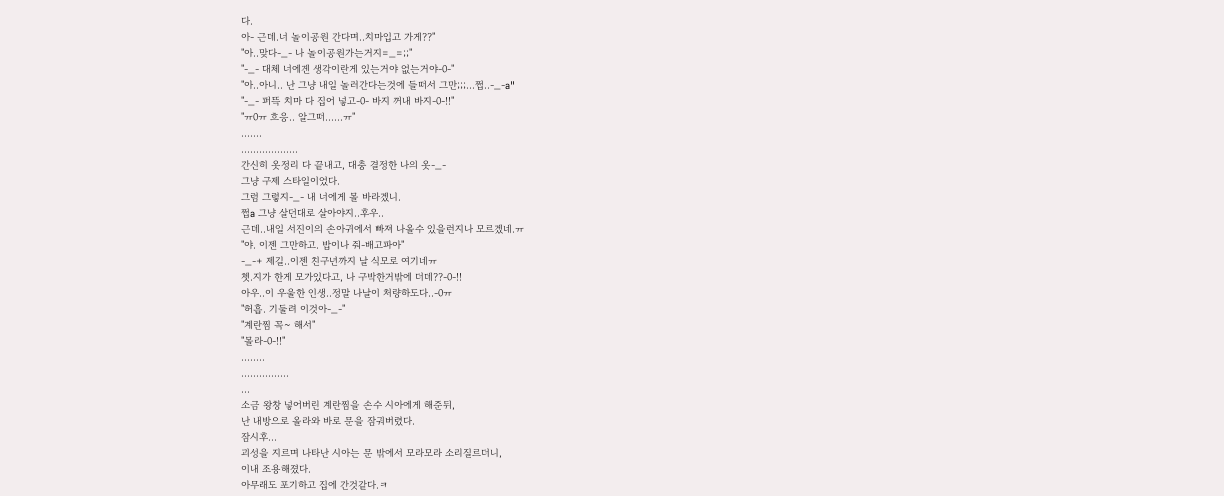다.
아- 근데.너 놀이공원 간다며..치마입고 가게??"
"아..맞다-_- 나 놀이공원가는거지=_=;;"
"-_- 대체 너에겐 생각이란게 있는거야 없는거야-0-"
"아..아니.. 난 그냥 내일 놀러간다는것에 들떠서 그만;;;...쩝..-_-a"
"-_- 퍼뜩 치마 다 집어 넣고-0- 바지 꺼내 바지-0-!!"
"ㅠ0ㅠ 흐응.. 알그떠......ㅠ"
.......
...................
간신히 옷정리 다 끝내고, 대충 결정한 나의 옷-_-
그냥 구제 스타일이었다.
그럼 그렇지-_- 내 너에게 몰 바라겠니.
쩝a 그냥 살던대로 살아야지..후우..
근데..내일 서진이의 손아귀에서 빠져 나올수 있을런지나 모르겠네.ㅠ
"야. 이젠 그만하고. 밥이나 줘-배고파아"
-_-+ 제길..이젠 친구년까지 날 식모로 여기네ㅠ
쳇.지가 한게 모가있다고, 나 구박한거밖에 더데??-0-!!
아우..이 우울한 인생..정말 나날이 처량하도다..-0ㅠ
"허흡. 기둘려 이것아-_-"
"계란찜 꼭~ 해서"
"몰라-0-!!"
........
................
...
소금 왕창 넣어버린 계란찜을 손수 시아에게 해준뒤,
난 내방으로 올라와 바로 문을 잠궈버렸다.
잠시후...
괴성을 지르며 나타난 시아는 문 밖에서 모라모라 소리질르더니,
이내 조용해졌다.
아무래도 포기하고 집에 간것같다.ㅋ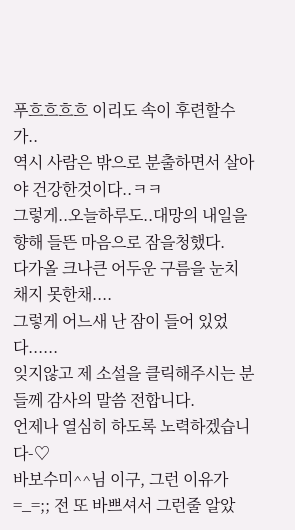푸흐흐흐흐 이리도 속이 후련할수가..
역시 사람은 밖으로 분출하면서 살아야 건강한것이다..ㅋㅋ
그렇게..오늘하루도..대망의 내일을 향해 들뜬 마음으로 잠을청했다.
다가올 크나큰 어두운 구름을 눈치 채지 못한채....
그렇게 어느새 난 잠이 들어 있었다......
잊지않고 제 소설을 클릭해주시는 분들께 감사의 말씀 전합니다.
언제나 열심히 하도록 노력하겠습니다-♡
바보수미^^님 이구, 그런 이유가=_=;; 전 또 바쁘셔서 그런줄 알았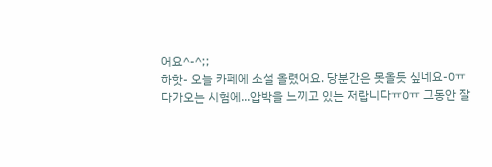어요^-^;;
하핫- 오늘 카페에 소설 올렸어요. 당분간은 못올듯 싶네요-0ㅠ
다가오는 시험에...압박을 느끼고 있는 저랍니다ㅠ0ㅠ 그동안 잘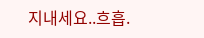지내세요..흐흡.